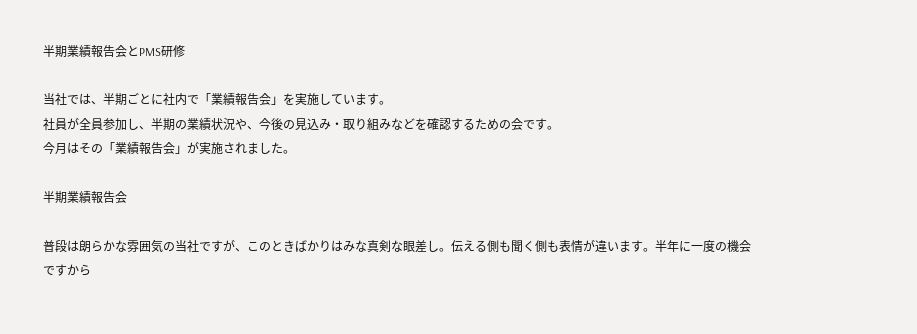半期業績報告会とPMS研修

当社では、半期ごとに社内で「業績報告会」を実施しています。
社員が全員参加し、半期の業績状況や、今後の見込み・取り組みなどを確認するための会です。
今月はその「業績報告会」が実施されました。

半期業績報告会

普段は朗らかな雰囲気の当社ですが、このときばかりはみな真剣な眼差し。伝える側も聞く側も表情が違います。半年に一度の機会ですから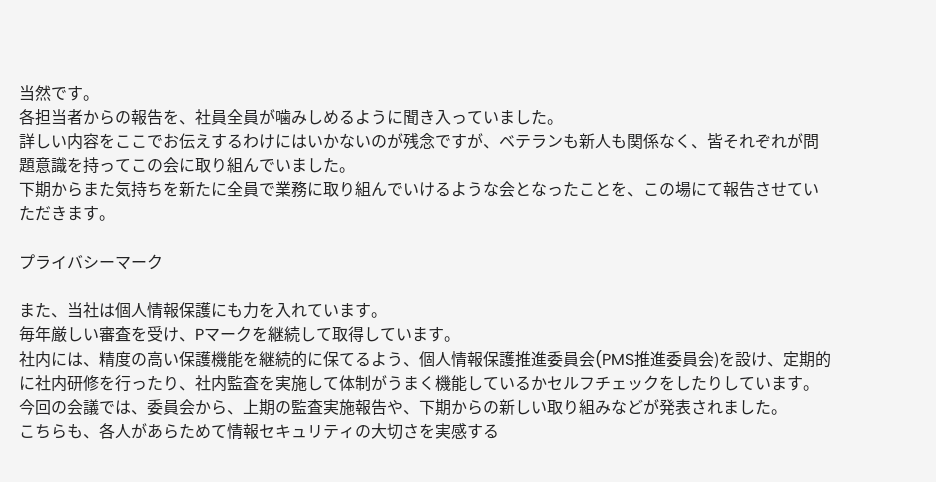当然です。
各担当者からの報告を、社員全員が噛みしめるように聞き入っていました。
詳しい内容をここでお伝えするわけにはいかないのが残念ですが、ベテランも新人も関係なく、皆それぞれが問題意識を持ってこの会に取り組んでいました。
下期からまた気持ちを新たに全員で業務に取り組んでいけるような会となったことを、この場にて報告させていただきます。

プライバシーマーク

また、当社は個人情報保護にも力を入れています。
毎年厳しい審査を受け、Pマークを継続して取得しています。
社内には、精度の高い保護機能を継続的に保てるよう、個人情報保護推進委員会(PMS推進委員会)を設け、定期的に社内研修を行ったり、社内監査を実施して体制がうまく機能しているかセルフチェックをしたりしています。
今回の会議では、委員会から、上期の監査実施報告や、下期からの新しい取り組みなどが発表されました。
こちらも、各人があらためて情報セキュリティの大切さを実感する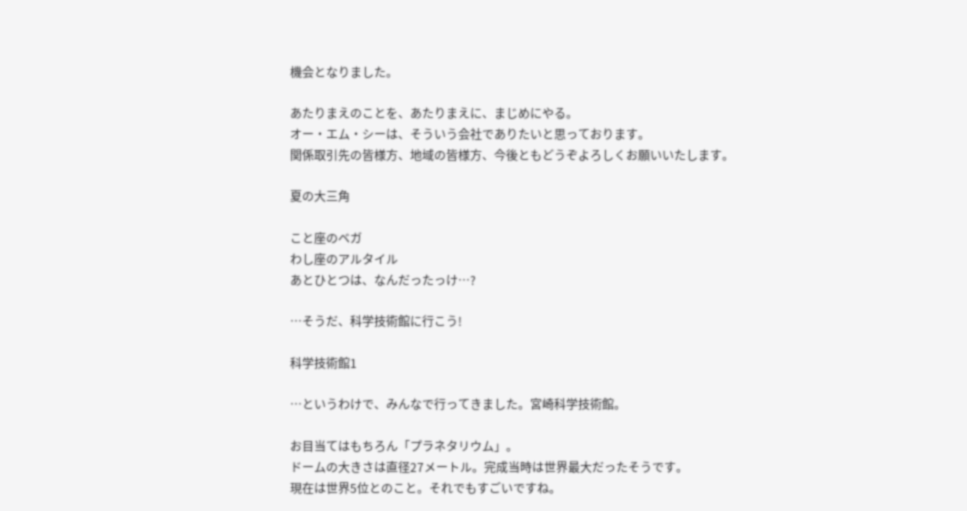機会となりました。

あたりまえのことを、あたりまえに、まじめにやる。
オー・エム・シーは、そういう会社でありたいと思っております。
関係取引先の皆様方、地域の皆様方、今後ともどうぞよろしくお願いいたします。

夏の大三角

こと座のベガ
わし座のアルタイル
あとひとつは、なんだったっけ…?

…そうだ、科学技術館に行こう!

科学技術館1

…というわけで、みんなで行ってきました。宮崎科学技術館。

お目当てはもちろん「プラネタリウム」。
ドームの大きさは直径27メートル。完成当時は世界最大だったそうです。
現在は世界5位とのこと。それでもすごいですね。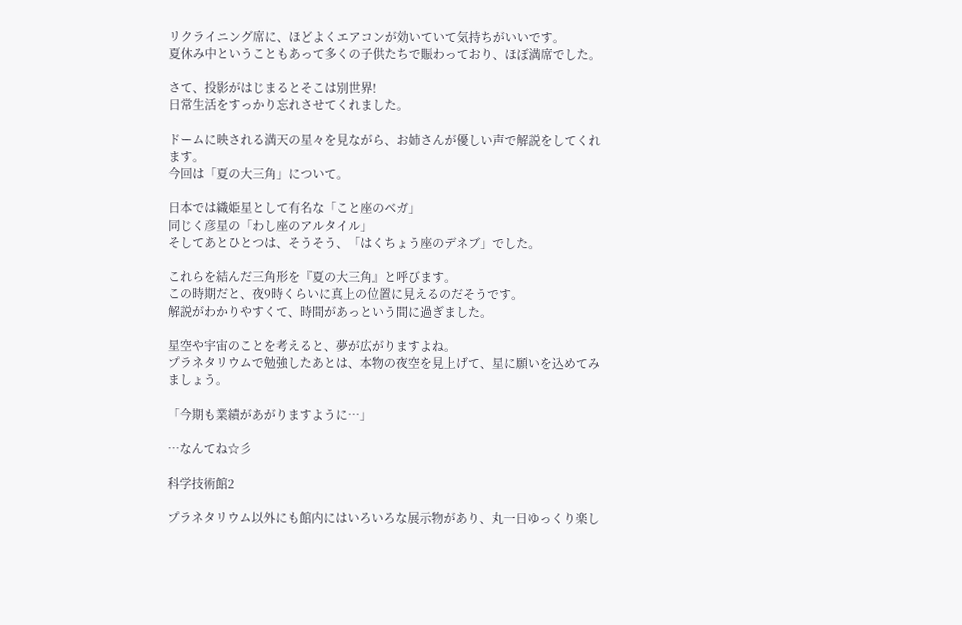リクライニング席に、ほどよくエアコンが効いていて気持ちがいいです。
夏休み中ということもあって多くの子供たちで賑わっており、ほぼ満席でした。

さて、投影がはじまるとそこは別世界!
日常生活をすっかり忘れさせてくれました。

ドームに映される満天の星々を見ながら、お姉さんが優しい声で解説をしてくれます。
今回は「夏の大三角」について。

日本では織姫星として有名な「こと座のベガ」
同じく彦星の「わし座のアルタイル」
そしてあとひとつは、そうそう、「はくちょう座のデネブ」でした。

これらを結んだ三角形を『夏の大三角』と呼びます。
この時期だと、夜9時くらいに真上の位置に見えるのだそうです。
解説がわかりやすくて、時間があっという間に過ぎました。

星空や宇宙のことを考えると、夢が広がりますよね。
プラネタリウムで勉強したあとは、本物の夜空を見上げて、星に願いを込めてみましょう。

「今期も業績があがりますように…」

…なんてね☆彡

科学技術館2

プラネタリウム以外にも館内にはいろいろな展示物があり、丸一日ゆっくり楽し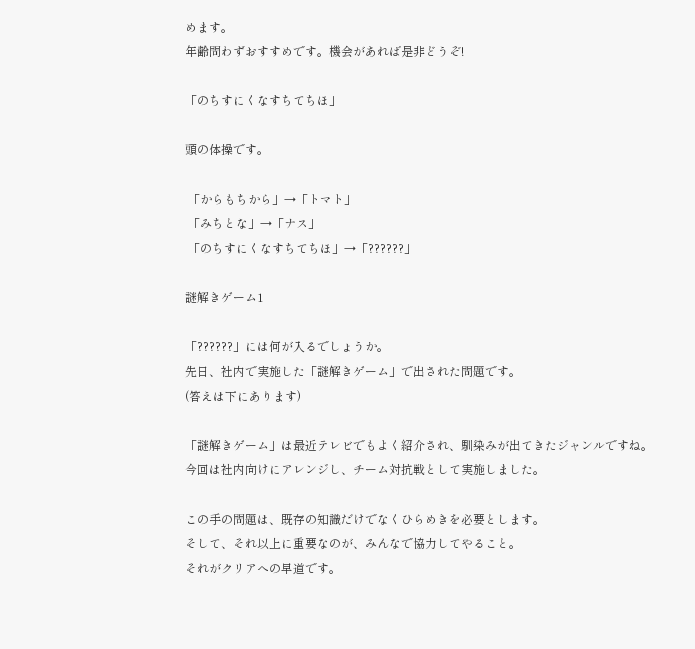めます。
年齢問わずおすすめです。機会があれば是非どうぞ!

「のちすにくなすちてちほ」

頭の体操です。

 「からもちから」→「トマト」
 「みちとな」→「ナス」
 「のちすにくなすちてちほ」→「??????」

謎解きゲーム1

「??????」には何が入るでしょうか。
先日、社内で実施した「謎解きゲーム」で出された問題です。
(答えは下にあります)

「謎解きゲーム」は最近テレビでもよく紹介され、馴染みが出てきたジャンルですね。
今回は社内向けにアレンジし、チーム対抗戦として実施しました。

この手の問題は、既存の知識だけでなくひらめきを必要とします。
そして、それ以上に重要なのが、みんなで協力してやること。
それがクリアへの早道です。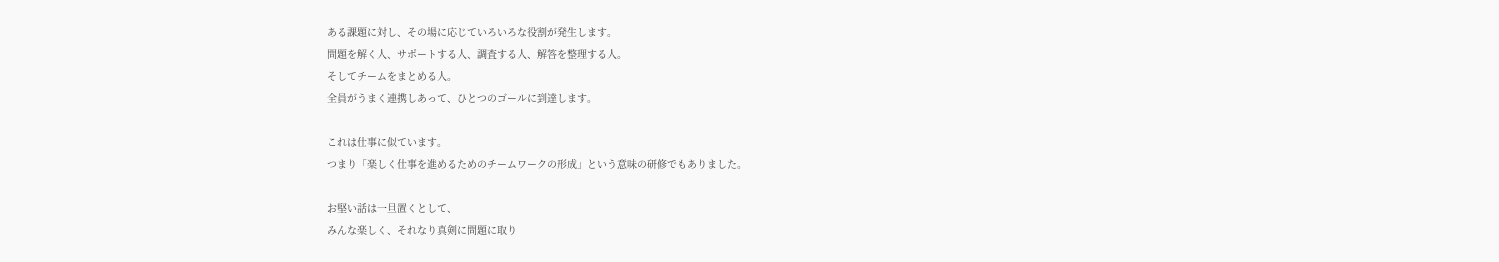ある課題に対し、その場に応じていろいろな役割が発生します。
問題を解く人、サポートする人、調査する人、解答を整理する人。
そしてチームをまとめる人。
全員がうまく連携しあって、ひとつのゴールに到達します。

これは仕事に似ています。
つまり「楽しく仕事を進めるためのチームワークの形成」という意味の研修でもありました。

お堅い話は一旦置くとして、
みんな楽しく、それなり真剣に問題に取り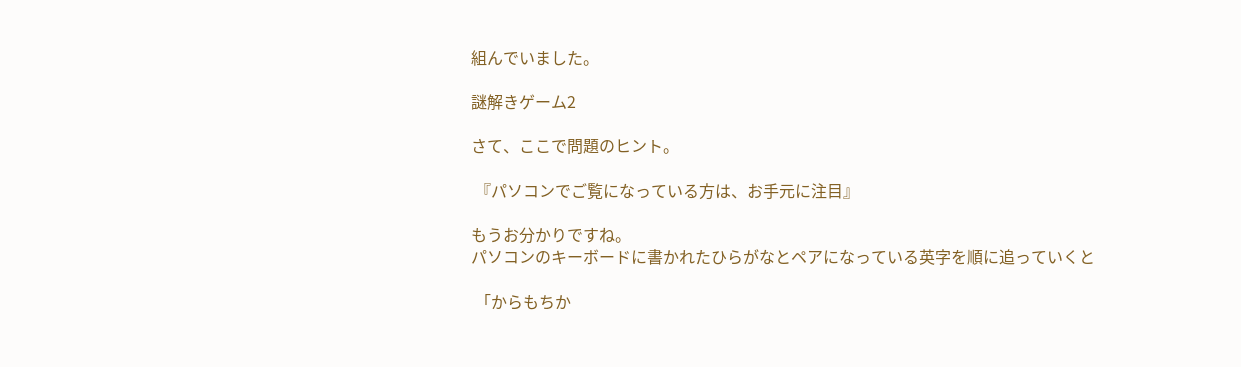組んでいました。

謎解きゲーム2

さて、ここで問題のヒント。

 『パソコンでご覧になっている方は、お手元に注目』

もうお分かりですね。
パソコンのキーボードに書かれたひらがなとペアになっている英字を順に追っていくと

 「からもちか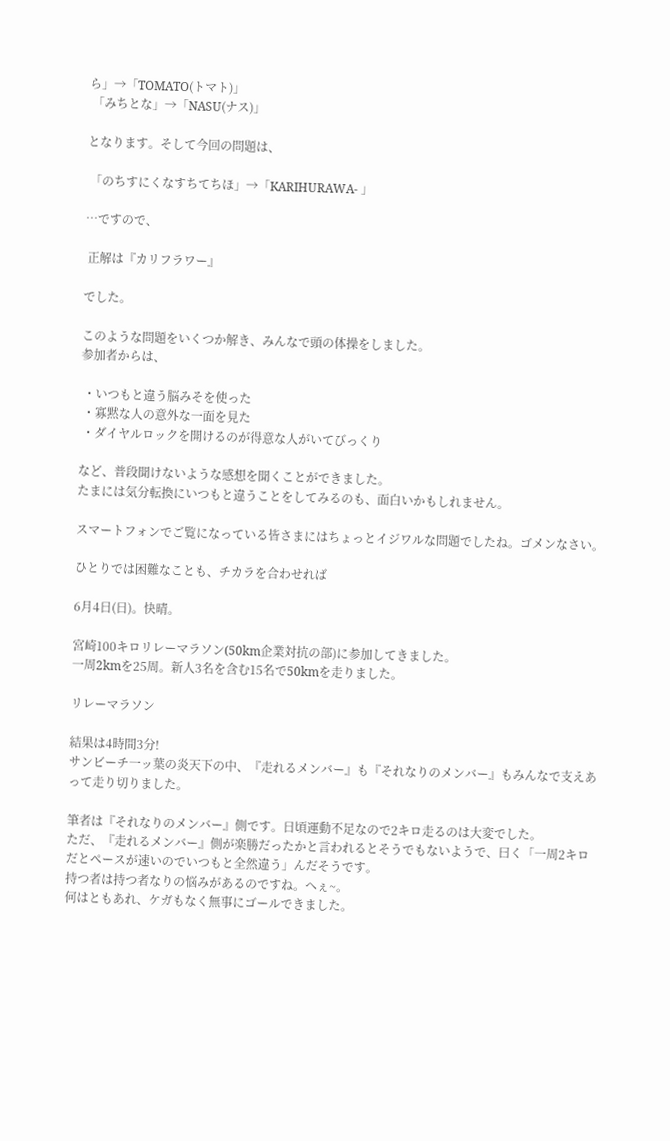ら」→「TOMATO(トマト)」
 「みちとな」→「NASU(ナス)」

となります。そして今回の問題は、

 「のちすにくなすちてちほ」→「KARIHURAWA- 」

…ですので、

 正解は『カリフラワー』

でした。

このような問題をいくつか解き、みんなで頭の体操をしました。
参加者からは、

 ・いつもと違う脳みそを使った
 ・寡黙な人の意外な一面を見た
 ・ダイヤルロックを開けるのが得意な人がいてびっくり

など、普段聞けないような感想を聞くことができました。
たまには気分転換にいつもと違うことをしてみるのも、面白いかもしれません。

スマートフォンでご覧になっている皆さまにはちょっとイジワルな問題でしたね。ゴメンなさい。

ひとりでは困難なことも、チカラを合わせれば

6月4日(日)。快晴。

宮崎100キロリレーマラソン(50km企業対抗の部)に参加してきました。
一周2kmを25周。新人3名を含む15名で50kmを走りました。

リレーマラソン

結果は4時間3分!
サンビーチ一ッ葉の炎天下の中、『走れるメンバー』も『それなりのメンバー』もみんなで支えあって走り切りました。

筆者は『それなりのメンバー』側です。日頃運動不足なので2キロ走るのは大変でした。
ただ、『走れるメンバー』側が楽勝だったかと言われるとそうでもないようで、曰く「一周2キロだとペースが速いのでいつもと全然違う」んだそうです。
持つ者は持つ者なりの悩みがあるのですね。へぇ~。
何はともあれ、ケガもなく無事にゴールできました。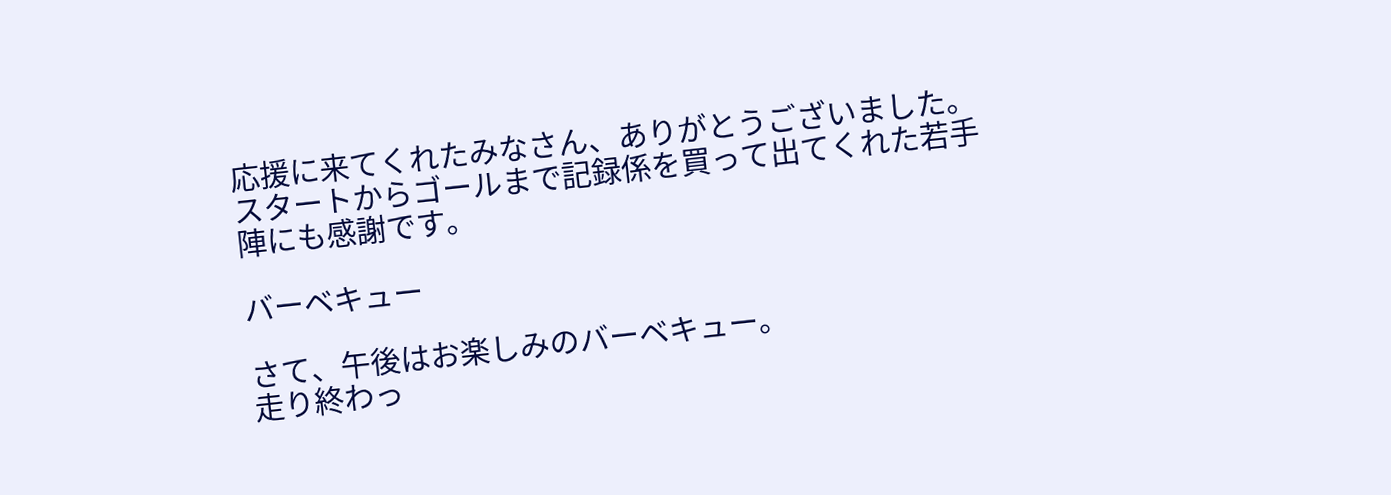応援に来てくれたみなさん、ありがとうございました。
スタートからゴールまで記録係を買って出てくれた若手陣にも感謝です。

バーベキュー

さて、午後はお楽しみのバーベキュー。
走り終わっ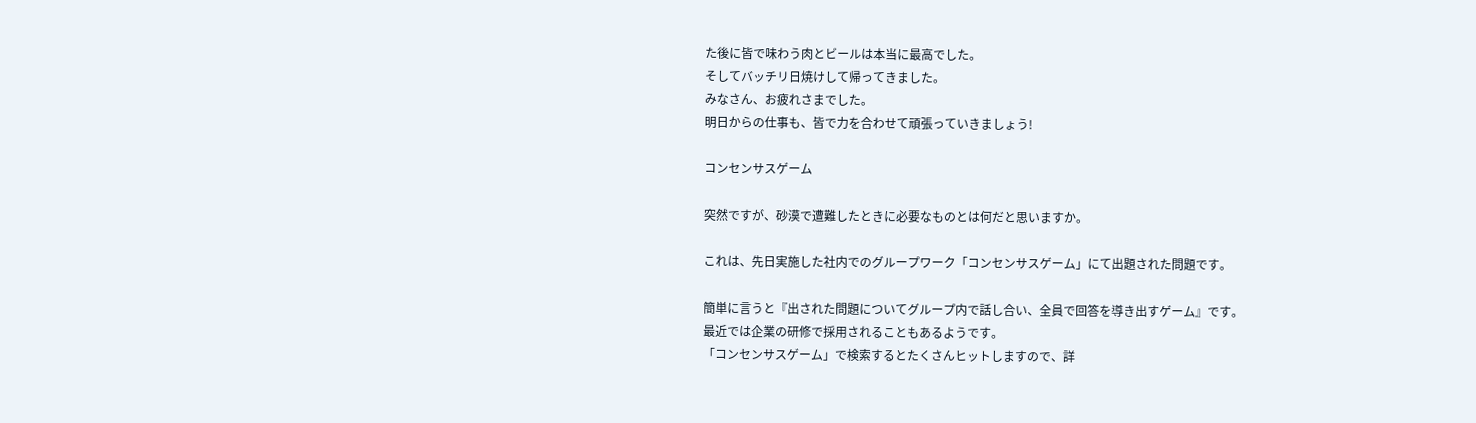た後に皆で味わう肉とビールは本当に最高でした。
そしてバッチリ日焼けして帰ってきました。
みなさん、お疲れさまでした。
明日からの仕事も、皆で力を合わせて頑張っていきましょう!

コンセンサスゲーム

突然ですが、砂漠で遭難したときに必要なものとは何だと思いますか。

これは、先日実施した社内でのグループワーク「コンセンサスゲーム」にて出題された問題です。

簡単に言うと『出された問題についてグループ内で話し合い、全員で回答を導き出すゲーム』です。
最近では企業の研修で採用されることもあるようです。
「コンセンサスゲーム」で検索するとたくさんヒットしますので、詳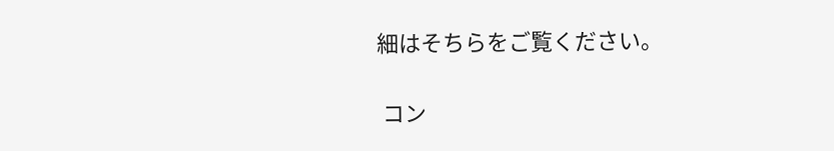細はそちらをご覧ください。

 コン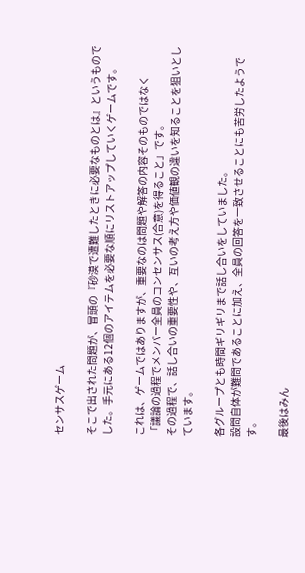センサスゲーム

そこで出された問題が、冒頭の『砂漠で遭難したときに必要なものとは』というものでした。手元にある12個のアイテムを必要な順にリストアップしていくゲームです。

これは、ゲームではありますが、重要なのは問題や解答の内容そのものではなく
「議論の過程でメンバー全員のコンセンサス(合意)を得ること」です。
その過程で、話し合いの重要性や、互いの考え方や価値観の違いを知ることを狙いとしています。

各グループとも時間ギリギリまで話し合いをしていました。
設問自体が難問であることに加え、全員の回答を一致させることにも苦労したようです。

最後はみん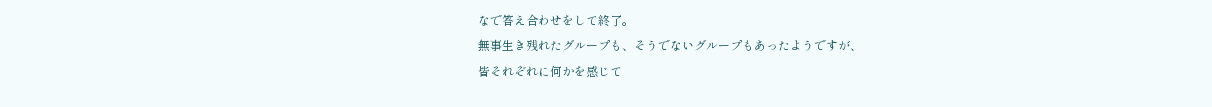なで答え合わせをして終了。
無事生き残れたグループも、そうでないグループもあったようですが、
皆それぞれに何かを感じて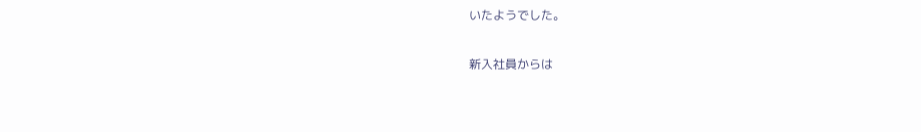いたようでした。

新入社員からは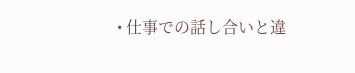• 仕事での話し合いと違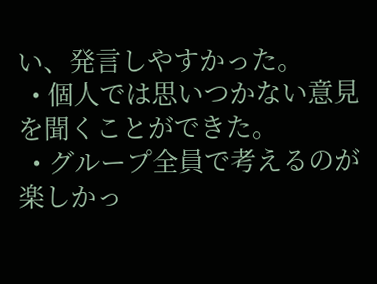い、発言しやすかった。
  • 個人では思いつかない意見を聞くことができた。
  • グループ全員で考えるのが楽しかっ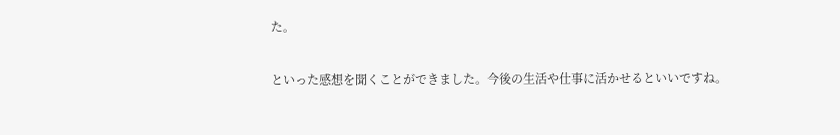た。

といった感想を聞くことができました。今後の生活や仕事に活かせるといいですね。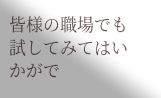皆様の職場でも試してみてはいかがで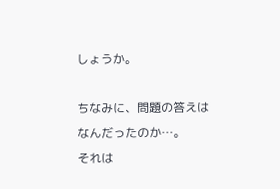しょうか。

ちなみに、問題の答えはなんだったのか…。
それは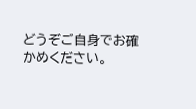どうぞご自身でお確かめください。